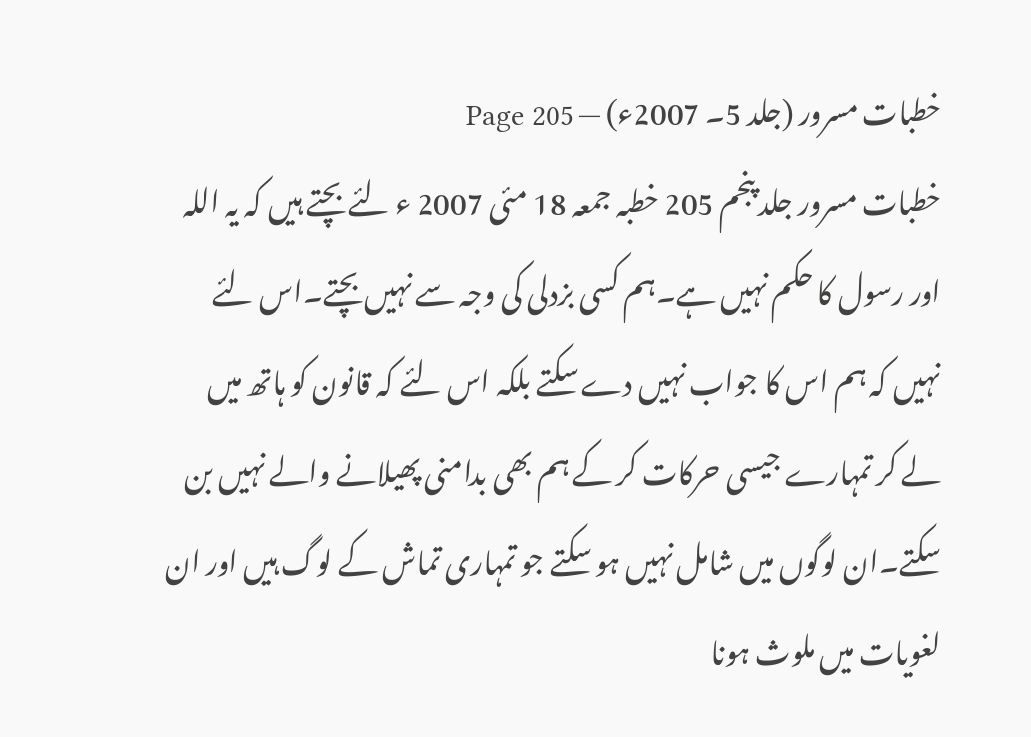خطبات مسرور (جلد 5۔ 2007ء) — Page 205
خطبات مسرور جلد پنجم 205 خطبہ جمعہ 18 مئی 2007 ء لئے بچتے ہیں کہ یہ اللہ اور رسول کا حکم نہیں ہے۔ہم کسی بزدلی کی وجہ سے نہیں بچتے۔اس لئے نہیں کہ ہم اس کا جواب نہیں دے سکتے بلکہ اس لئے کہ قانون کو ہاتھ میں لے کر تمہارے جیسی حرکات کر کے ہم بھی بدامنی پھیلانے والے نہیں بن سکتے۔ان لوگوں میں شامل نہیں ہو سکتے جو تمہاری تماش کے لوگ ہیں اور ان لغویات میں ملوث ہونا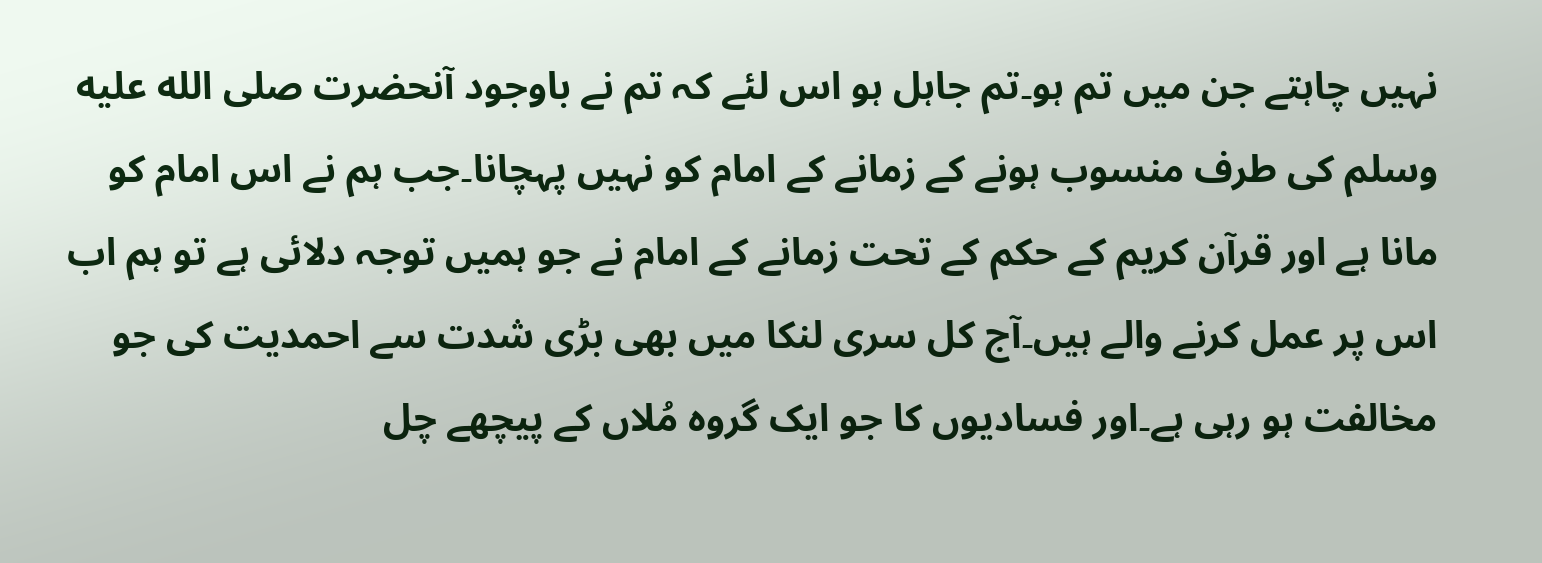نہیں چاہتے جن میں تم ہو۔تم جاہل ہو اس لئے کہ تم نے باوجود آنحضرت صلى الله عليه وسلم کی طرف منسوب ہونے کے زمانے کے امام کو نہیں پہچانا۔جب ہم نے اس امام کو مانا ہے اور قرآن کریم کے حکم کے تحت زمانے کے امام نے جو ہمیں توجہ دلائی ہے تو ہم اب اس پر عمل کرنے والے ہیں۔آج کل سری لنکا میں بھی بڑی شدت سے احمدیت کی جو مخالفت ہو رہی ہے۔اور فسادیوں کا جو ایک گروہ مُلاں کے پیچھے چل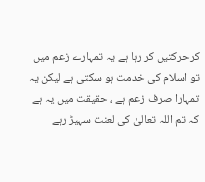کرحرکتیں کر رہا ہے یہ تمہارے زعم میں تو اسلام کی خدمت ہو سکتی ہے لیکن یہ تمہارا صرف زعم ہے ، حقیقت میں یہ ہے کہ تم اللہ تعالیٰ کی لعنت سہیڑ رہے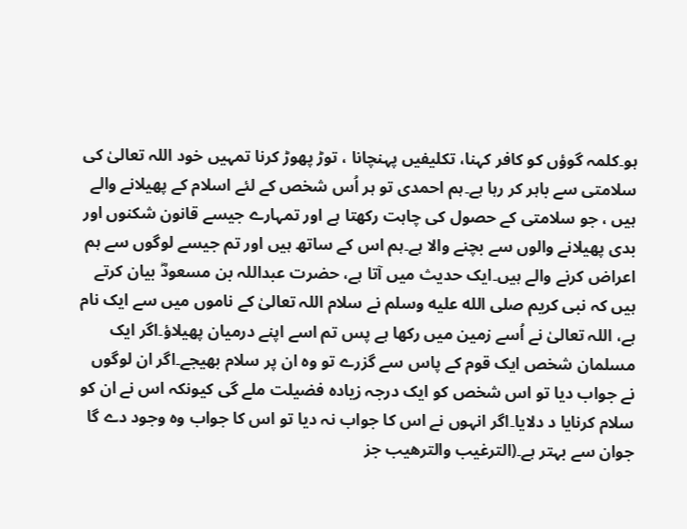ہو۔کلمہ گوؤں کو کافر کہنا، تکلیفیں پہنچانا ، توڑ پھوڑ کرنا تمہیں خود اللہ تعالیٰ کی سلامتی سے باہر کر رہا ہے۔ہم احمدی تو ہر اُس شخص کے لئے اسلام کے پھیلانے والے ہیں ، جو سلامتی کے حصول کی چاہت رکھتا ہے اور تمہارے جیسے قانون شکنوں اور بدی پھیلانے والوں سے بچنے والا ہے۔ہم اس کے ساتھ ہیں اور تم جیسے لوگوں سے ہم اعراض کرنے والے ہیں۔ایک حدیث میں آتا ہے، حضرت عبداللہ بن مسعودؓ بیان کرتے ہیں کہ نبی کریم صلى الله عليه وسلم نے سلام اللہ تعالیٰ کے ناموں میں سے ایک نام ہے، اللہ تعالیٰ نے اُسے زمین میں رکھا ہے پس تم اسے اپنے درمیان پھیلاؤ۔اگر ایک مسلمان شخص ایک قوم کے پاس سے گزرے تو وہ ان پر سلام بھیجے۔اگر ان لوگوں نے جواب دیا تو اس شخص کو ایک درجہ زیادہ فضیلت ملے گی کیونکہ اس نے ان کو سلام کرنایا د دلایا۔اگر انہوں نے اس کا جواب نہ دیا تو اس کا جواب وہ وجود دے گا جوان سے بہتر ہے۔(الترغيب والترهيب جز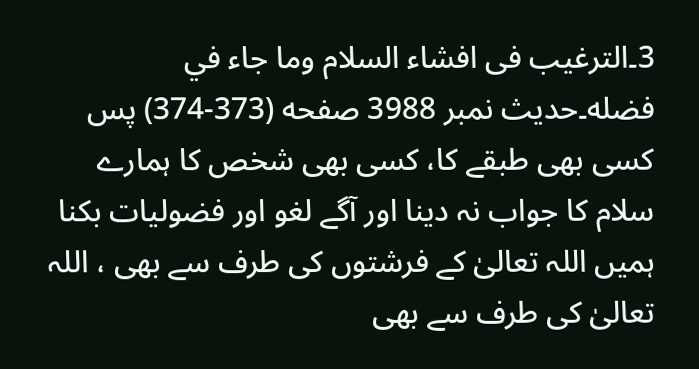3۔الترغيب فى افشاء السلام وما جاء في فضله۔حديث نمبر 3988 صفحه (373-374) پس کسی بھی طبقے کا، کسی بھی شخص کا ہمارے سلام کا جواب نہ دینا اور آگے لغو اور فضولیات بکنا ہمیں اللہ تعالیٰ کے فرشتوں کی طرف سے بھی ، اللہ تعالیٰ کی طرف سے بھی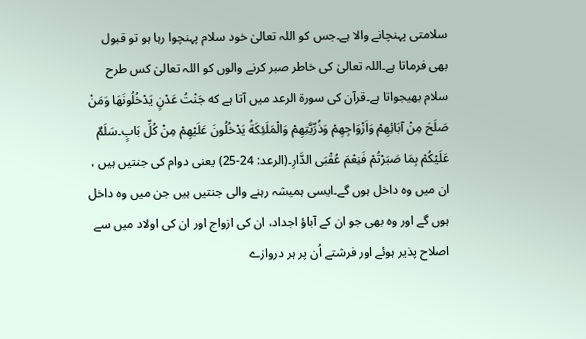سلامتی پہنچانے والا ہے۔جس کو اللہ تعالیٰ خود سلام پہنچوا رہا ہو تو قبول بھی فرماتا ہے۔اللہ تعالیٰ کی خاطر صبر کرنے والوں کو اللہ تعالیٰ کس طرح سلام بھیجواتا ہے۔قرآن کی سورۃ الرعد میں آتا ہے که جَنْتُ عَدْنٍ يَدْخُلُونَهَا وَمَنْ صَلَحَ مِنْ آبَائِهِمْ وَاَزْوَاجِهِمْ وَذُرِّيَّتِهِمْ وَالْمَلَئِكَةُ يَدْخُلُونَ عَلَيْهِمْ مِنْ كُلِّ بَابٍ۔سَلَمٌ عَلَيْكُمْ بِمَا صَبَرْتُمْ فَنِعْمَ عُقْبَى الدَّارِ۔(الرعد: 24-25) یعنی دوام کی جنتیں ہیں ، ان میں وہ داخل ہوں گے۔ایسی ہمیشہ رہنے والی جنتیں ہیں جن میں وہ داخل ہوں گے اور وہ بھی جو ان کے آباؤ اجداد، ان کی ازواج اور ان کی اولاد میں سے اصلاح پذیر ہوئے اور فرشتے اُن پر ہر دروازے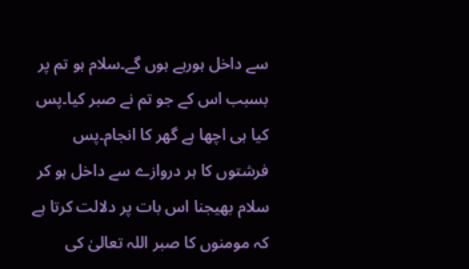سے داخل ہورہے ہوں گے۔سلام ہو تم پر بسبب اس کے جو تم نے صبر کیا۔پس کیا ہی اچھا ہے گھر کا انجام۔پس فرشتوں کا ہر دروازے سے داخل ہو کر سلام بھیجنا اس بات پر دلالت کرتا ہے کہ مومنوں کا صبر اللہ تعالیٰ کی